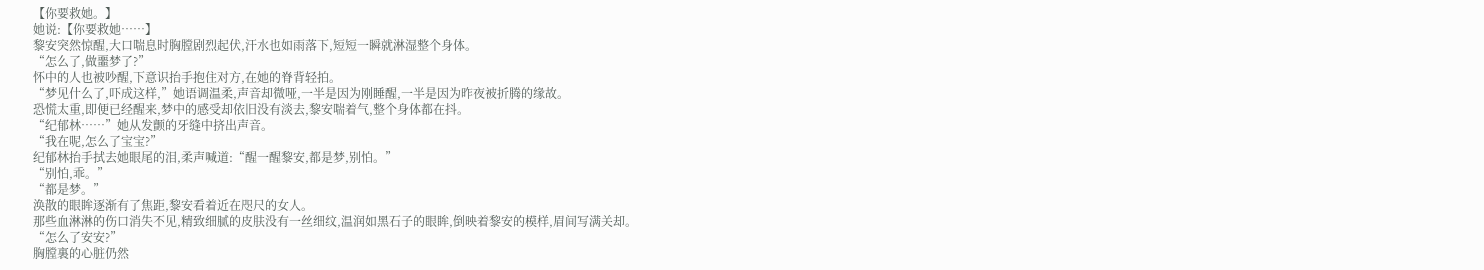【你要救她。】
她说:【你要救她……】
黎安突然惊醒,大口喘息时胸膛剧烈起伏,汗水也如雨落下,短短一瞬就淋湿整个身体。
“怎么了,做噩梦了?”
怀中的人也被吵醒,下意识抬手抱住对方,在她的脊背轻拍。
“梦见什么了,吓成这样,”她语调温柔,声音却微哑,一半是因为刚睡醒,一半是因为昨夜被折腾的缘故。
恐慌太重,即便已经醒来,梦中的感受却依旧没有淡去,黎安喘着气,整个身体都在抖。
“纪郁林……”她从发颤的牙缝中挤出声音。
“我在呢,怎么了宝宝?”
纪郁林抬手拭去她眼尾的泪,柔声喊道:“醒一醒黎安,都是梦,别怕。”
“别怕,乖。”
“都是梦。”
涣散的眼眸逐渐有了焦距,黎安看着近在咫尺的女人。
那些血淋淋的伤口消失不见,精致细腻的皮肤没有一丝细纹,温润如黑石子的眼眸,倒映着黎安的模样,眉间写满关却。
“怎么了安安?”
胸膛裏的心脏仍然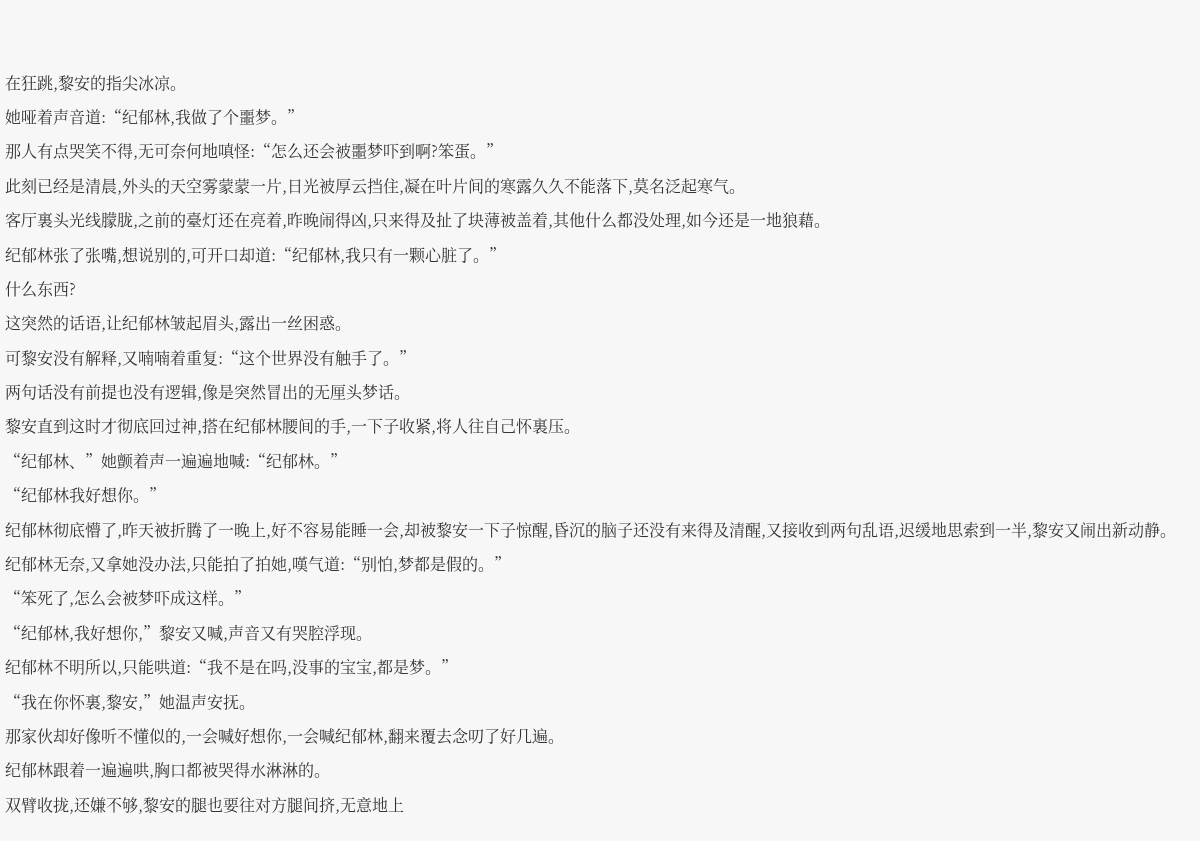在狂跳,黎安的指尖冰凉。
她哑着声音道:“纪郁林,我做了个噩梦。”
那人有点哭笑不得,无可奈何地嗔怪:“怎么还会被噩梦吓到啊?笨蛋。”
此刻已经是清晨,外头的天空雾蒙蒙一片,日光被厚云挡住,凝在叶片间的寒露久久不能落下,莫名泛起寒气。
客厅裏头光线朦胧,之前的臺灯还在亮着,昨晚闹得凶,只来得及扯了块薄被盖着,其他什么都没处理,如今还是一地狼藉。
纪郁林张了张嘴,想说别的,可开口却道:“纪郁林,我只有一颗心脏了。”
什么东西?
这突然的话语,让纪郁林皱起眉头,露出一丝困惑。
可黎安没有解释,又喃喃着重复:“这个世界没有触手了。”
两句话没有前提也没有逻辑,像是突然冒出的无厘头梦话。
黎安直到这时才彻底回过神,搭在纪郁林腰间的手,一下子收紧,将人往自己怀裏压。
“纪郁林、”她颤着声一遍遍地喊:“纪郁林。”
“纪郁林我好想你。”
纪郁林彻底懵了,昨天被折腾了一晚上,好不容易能睡一会,却被黎安一下子惊醒,昏沉的脑子还没有来得及清醒,又接收到两句乱语,迟缓地思索到一半,黎安又闹出新动静。
纪郁林无奈,又拿她没办法,只能拍了拍她,嘆气道:“别怕,梦都是假的。”
“笨死了,怎么会被梦吓成这样。”
“纪郁林,我好想你,”黎安又喊,声音又有哭腔浮现。
纪郁林不明所以,只能哄道:“我不是在吗,没事的宝宝,都是梦。”
“我在你怀裏,黎安,”她温声安抚。
那家伙却好像听不懂似的,一会喊好想你,一会喊纪郁林,翻来覆去念叨了好几遍。
纪郁林跟着一遍遍哄,胸口都被哭得水淋淋的。
双臂收拢,还嫌不够,黎安的腿也要往对方腿间挤,无意地上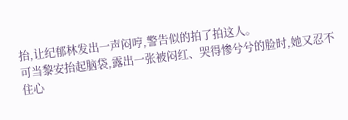抬,让纪郁林发出一声闷哼,警告似的拍了拍这人。
可当黎安抬起脑袋,露出一张被闷红、哭得惨兮兮的脸时,她又忍不住心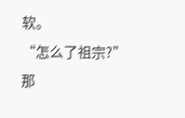软。
“怎么了祖宗?”
那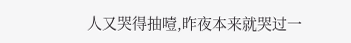人又哭得抽噎,昨夜本来就哭过一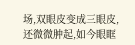场,双眼皮变成三眼皮,还微微肿起,如今眼眶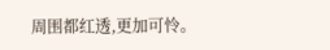周围都红透,更加可怜。